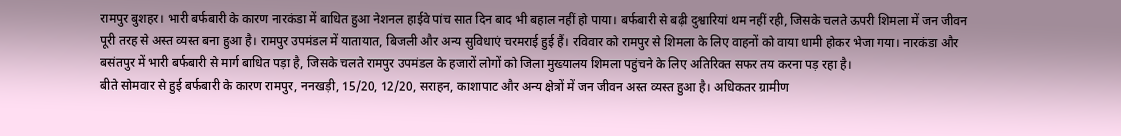रामपुर बुशहर। भारी बर्फबारी के कारण नारकंडा में बाधित हुआ नेशनल हाईवे पांच सात दिन बाद भी बहाल नहीं हो पाया। बर्फबारी से बढ़ी दुश्वारियां थम नहीं रही, जिसके चलते ऊपरी शिमला में जन जीवन पूरी तरह से अस्त व्यस्त बना हुआ है। रामपुर उपमंडल में यातायात, बिजली और अन्य सुविधाएं चरमराई हुई हैं। रविवार को रामपुर से शिमला के लिए वाहनों को वाया धामी होकर भेजा गया। नारकंडा और बसंतपुर में भारी बर्फबारी से मार्ग बाधित पड़ा है, जिसके चलते रामपुर उपमंडल के हजारों लोगों को जिला मुख्यालय शिमला पहुंचने के लिए अतिरिक्त सफर तय करना पड़ रहा है।
बीते सोमवार से हुई बर्फबारी के कारण रामपुर, ननखड़ी, 15/20, 12/20, सराहन, काशापाट और अन्य क्षेत्रों में जन जीवन अस्त व्यस्त हुआ है। अधिकतर ग्रामीण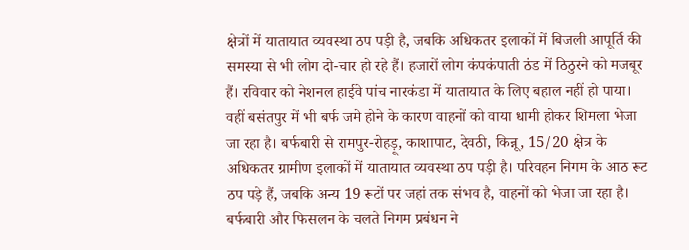क्षेत्रों में यातायात व्यवस्था ठप पड़ी है, जबकि अधिकतर इलाकों में बिजली आपूर्ति की समस्या से भी लोग दो-चार हो रहे हैं। हजारों लोग कंपकंपाती ठंड में ठिठुरने को मजबूर हैं। रविवार को नेशनल हाईवे पांच नारकंडा में यातायात के लिए बहाल नहीं हो पाया। वहीं बसंतपुर में भी बर्फ जमे होने के कारण वाहनों को वाया धामी होकर शिमला भेजा जा रहा है। बर्फबारी से रामपुर-रोहड़ू, काशापाट, देवठी, किन्नू, 15/20 क्षेत्र के अधिकतर ग्रामीण इलाकों में यातायात व्यवस्था ठप पड़ी है। परिवहन निगम के आठ रूट ठप पड़े हैं, जबकि अन्य 19 रूटों पर जहां तक संभव है, वाहनों को भेजा जा रहा है। बर्फबारी और फिसलन के चलते निगम प्रबंधन ने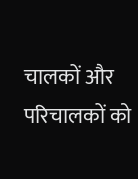चालकों और परिचालकों को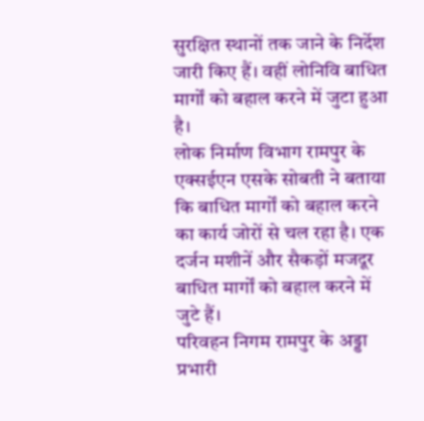सुरक्षित स्थानों तक जाने के निर्देश जारी किए हैं। वहीं लोनिवि बाधित मार्गों को बहाल करने में जुटा हुआ है।
लोक निर्माण विभाग रामपुर के एक्सईएन एसके सोबती ने बताया कि बाधित मार्गों को बहाल करने का कार्य जोरों से चल रहा है। एक दर्जन मशीनें और सैकड़ों मजदूर बाधित मार्गों को बहाल करने में जुटे हैं।
परिवहन निगम रामपुर के अड्डा प्रभारी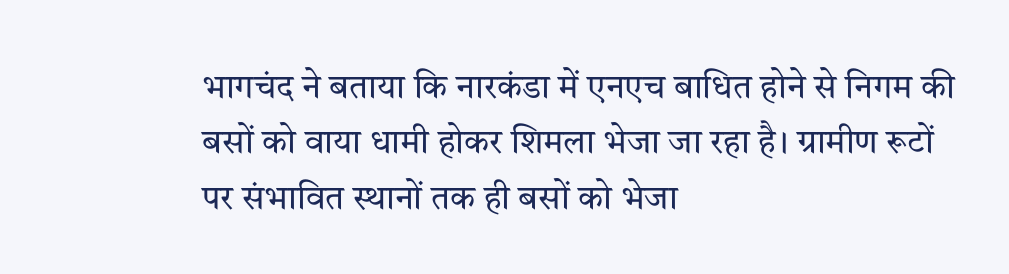भागचंद ने बताया कि नारकंडा में एनएच बाधित होने से निगम की बसों को वाया धामी होकर शिमला भेजा जा रहा है। ग्रामीण रूटों पर संभावित स्थानों तक ही बसों को भेजा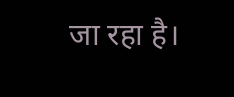जा रहा है।